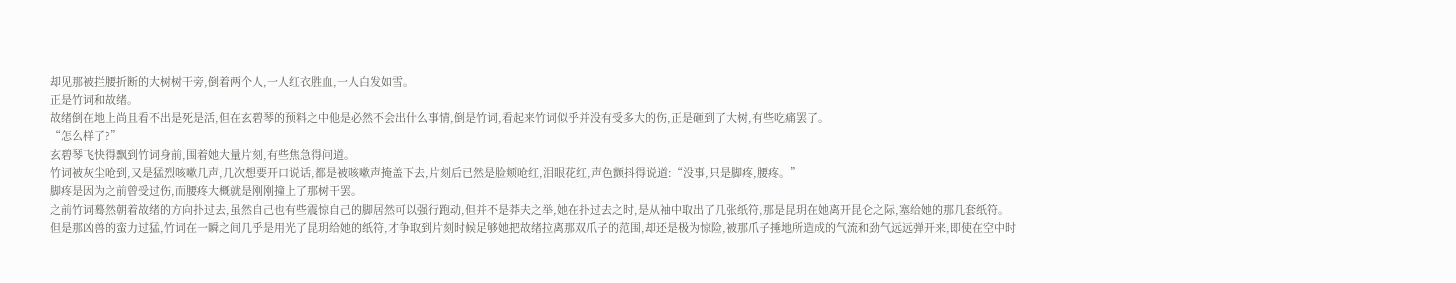却见那被拦腰折断的大树树干旁,倒着两个人,一人红衣胜血,一人白发如雪。
正是竹词和故绪。
故绪倒在地上尚且看不出是死是活,但在玄碧琴的预料之中他是必然不会出什么事情,倒是竹词,看起来竹词似乎并没有受多大的伤,正是砸到了大树,有些吃痛罢了。
“怎么样了?”
玄碧琴飞快得飘到竹词身前,围着她大量片刻,有些焦急得问道。
竹词被灰尘呛到,又是猛烈咳嗽几声,几次想要开口说话,都是被咳嗽声掩盖下去,片刻后已然是脸颊呛红,泪眼花红,声色颤抖得说道:“没事,只是脚疼,腰疼。”
脚疼是因为之前曾受过伤,而腰疼大概就是刚刚撞上了那树干罢。
之前竹词蓦然朝着故绪的方向扑过去,虽然自己也有些震惊自己的脚居然可以强行跑动,但并不是莽夫之举,她在扑过去之时,是从袖中取出了几张纸符,那是昆玥在她离开昆仑之际,塞给她的那几套纸符。
但是那凶兽的蛮力过猛,竹词在一瞬之间几乎是用光了昆玥给她的纸符,才争取到片刻时候足够她把故绪拉离那双爪子的范围,却还是极为惊险,被那爪子捶地所造成的气流和劲气远远弹开来,即使在空中时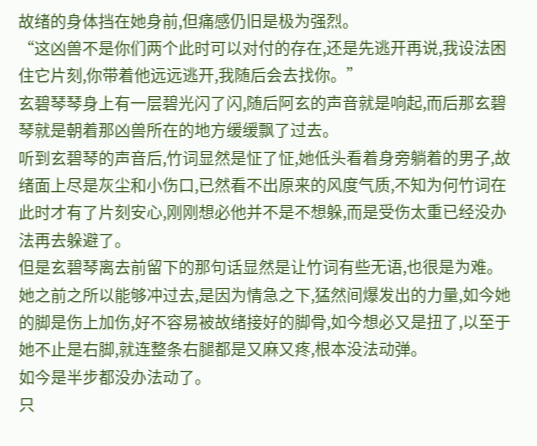故绪的身体挡在她身前,但痛感仍旧是极为强烈。
“这凶兽不是你们两个此时可以对付的存在,还是先逃开再说,我设法困住它片刻,你带着他远远逃开,我随后会去找你。”
玄碧琴琴身上有一层碧光闪了闪,随后阿玄的声音就是响起,而后那玄碧琴就是朝着那凶兽所在的地方缓缓飘了过去。
听到玄碧琴的声音后,竹词显然是怔了怔,她低头看着身旁躺着的男子,故绪面上尽是灰尘和小伤口,已然看不出原来的风度气质,不知为何竹词在此时才有了片刻安心,刚刚想必他并不是不想躲,而是受伤太重已经没办法再去躲避了。
但是玄碧琴离去前留下的那句话显然是让竹词有些无语,也很是为难。
她之前之所以能够冲过去,是因为情急之下,猛然间爆发出的力量,如今她的脚是伤上加伤,好不容易被故绪接好的脚骨,如今想必又是扭了,以至于她不止是右脚,就连整条右腿都是又麻又疼,根本没法动弹。
如今是半步都没办法动了。
只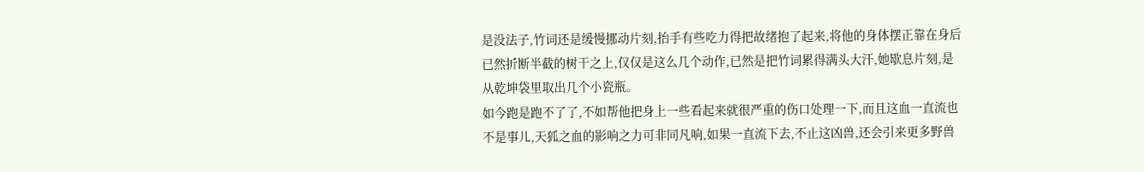是没法子,竹词还是缓慢挪动片刻,抬手有些吃力得把故绪抱了起来,将他的身体摆正靠在身后已然折断半截的树干之上,仅仅是这么几个动作,已然是把竹词累得满头大汗,她歇息片刻,是从乾坤袋里取出几个小瓷瓶。
如今跑是跑不了了,不如帮他把身上一些看起来就很严重的伤口处理一下,而且这血一直流也不是事儿,天狐之血的影响之力可非同凡响,如果一直流下去,不止这凶兽,还会引来更多野兽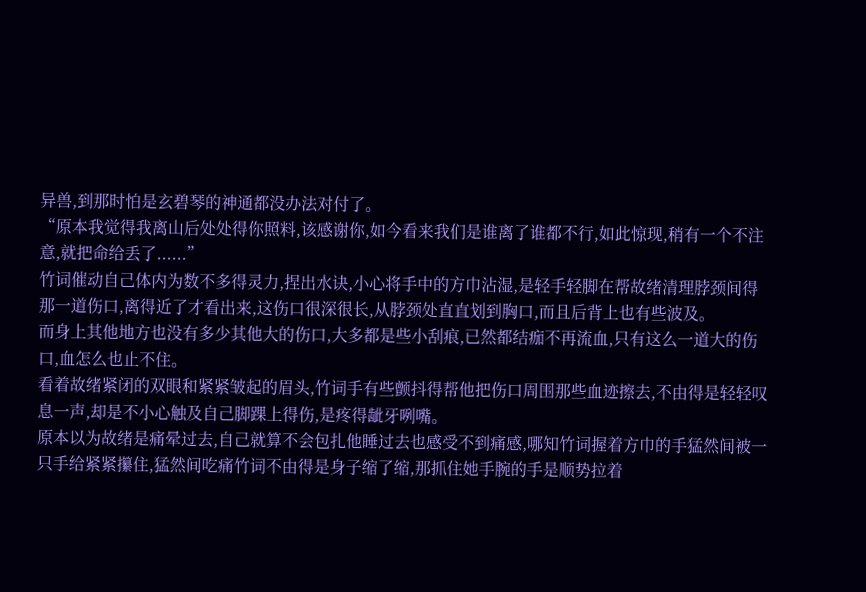异兽,到那时怕是玄碧琴的神通都没办法对付了。
“原本我觉得我离山后处处得你照料,该感谢你,如今看来我们是谁离了谁都不行,如此惊现,稍有一个不注意,就把命给丢了......”
竹词催动自己体内为数不多得灵力,捏出水诀,小心将手中的方巾沾湿,是轻手轻脚在帮故绪清理脖颈间得那一道伤口,离得近了才看出来,这伤口很深很长,从脖颈处直直划到胸口,而且后背上也有些波及。
而身上其他地方也没有多少其他大的伤口,大多都是些小刮痕,已然都结痂不再流血,只有这么一道大的伤口,血怎么也止不住。
看着故绪紧闭的双眼和紧紧皱起的眉头,竹词手有些颤抖得帮他把伤口周围那些血迹擦去,不由得是轻轻叹息一声,却是不小心触及自己脚踝上得伤,是疼得龇牙咧嘴。
原本以为故绪是痛晕过去,自己就算不会包扎他睡过去也感受不到痛感,哪知竹词握着方巾的手猛然间被一只手给紧紧攥住,猛然间吃痛竹词不由得是身子缩了缩,那抓住她手腕的手是顺势拉着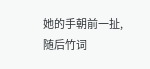她的手朝前一扯,随后竹词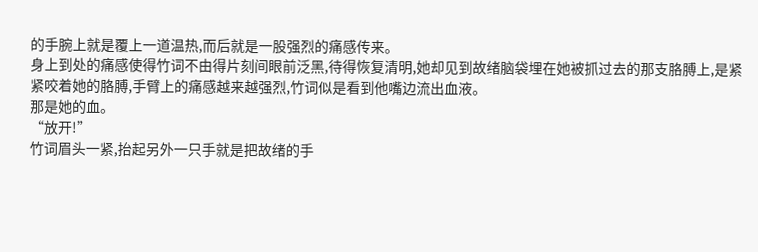的手腕上就是覆上一道温热,而后就是一股强烈的痛感传来。
身上到处的痛感使得竹词不由得片刻间眼前泛黑,待得恢复清明,她却见到故绪脑袋埋在她被抓过去的那支胳膊上,是紧紧咬着她的胳膊,手臂上的痛感越来越强烈,竹词似是看到他嘴边流出血液。
那是她的血。
“放开!”
竹词眉头一紧,抬起另外一只手就是把故绪的手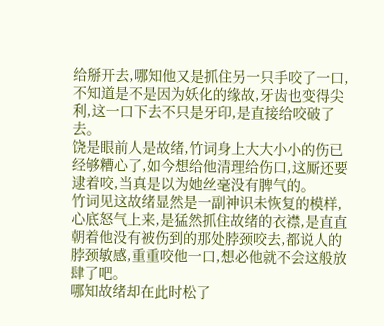给掰开去,哪知他又是抓住另一只手咬了一口,不知道是不是因为妖化的缘故,牙齿也变得尖利,这一口下去不只是牙印,是直接给咬破了去。
饶是眼前人是故绪,竹词身上大大小小的伤已经够糟心了,如今想给他清理给伤口,这厮还要逮着咬,当真是以为她丝毫没有脾气的。
竹词见这故绪显然是一副神识未恢复的模样,心底怒气上来,是猛然抓住故绪的衣襟,是直直朝着他没有被伤到的那处脖颈咬去,都说人的脖颈敏感,重重咬他一口,想必他就不会这般放肆了吧。
哪知故绪却在此时松了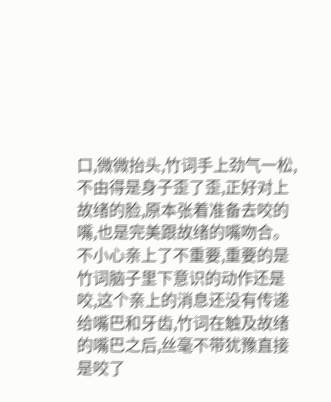口,微微抬头,竹词手上劲气一松,不由得是身子歪了歪,正好对上故绪的脸,原本张着准备去咬的嘴,也是完美跟故绪的嘴吻合。
不小心亲上了不重要,重要的是竹词脑子里下意识的动作还是咬,这个亲上的消息还没有传递给嘴巴和牙齿,竹词在触及故绪的嘴巴之后,丝毫不带犹豫直接是咬了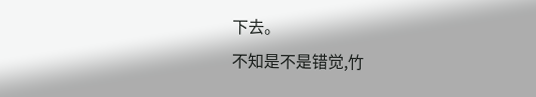下去。
不知是不是错觉,竹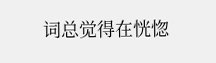词总觉得在恍惚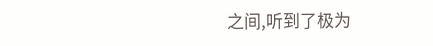之间,听到了极为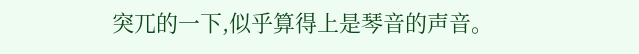突兀的一下,似乎算得上是琴音的声音。